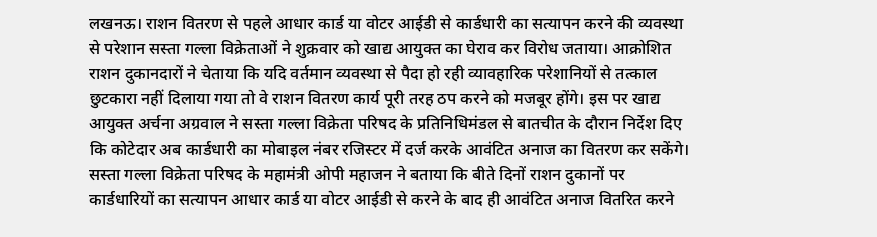लखनऊ। राशन वितरण से पहले आधार कार्ड या वोटर आईडी से कार्डधारी का सत्यापन करने की व्यवस्था से परेशान सस्ता गल्ला विक्रेताओं ने शुक्रवार को खाद्य आयुक्त का घेराव कर विरोध जताया। आक्रोशित राशन दुकानदारों ने चेताया कि यदि वर्तमान व्यवस्था से पैदा हो रही व्यावहारिक परेशानियों से तत्काल छुटकारा नहीं दिलाया गया तो वे राशन वितरण कार्य पूरी तरह ठप करने को मजबूर होंगे। इस पर खाद्य आयुक्त अर्चना अग्रवाल ने सस्ता गल्ला विक्रेता परिषद के प्रतिनिधिमंडल से बातचीत के दौरान निर्देश दिए कि कोटेदार अब कार्डधारी का मोबाइल नंबर रजिस्टर में दर्ज करके आवंटित अनाज का वितरण कर सकेंगे।
सस्ता गल्ला विक्रेता परिषद के महामंत्री ओपी महाजन ने बताया कि बीते दिनों राशन दुकानों पर कार्डधारियों का सत्यापन आधार कार्ड या वोटर आईडी से करने के बाद ही आवंटित अनाज वितरित करने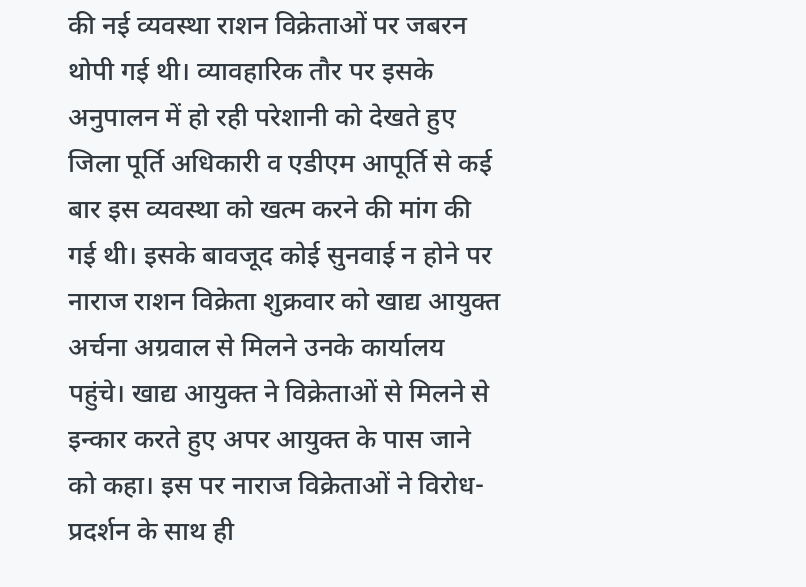की नई व्यवस्था राशन विक्रेताओं पर जबरन थोपी गई थी। व्यावहारिक तौर पर इसके अनुपालन में हो रही परेशानी को देखते हुए जिला पूर्ति अधिकारी व एडीएम आपूर्ति से कई बार इस व्यवस्था को खत्म करने की मांग की गई थी। इसके बावजूद कोई सुनवाई न होने पर नाराज राशन विक्रेता शुक्रवार को खाद्य आयुक्त अर्चना अग्रवाल से मिलने उनके कार्यालय पहुंचे। खाद्य आयुक्त ने विक्रेताओं से मिलने से इन्कार करते हुए अपर आयुक्त के पास जाने को कहा। इस पर नाराज विक्रेताओं ने विरोध-प्रदर्शन के साथ ही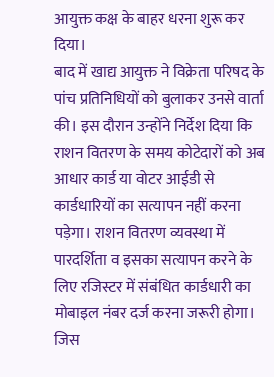आयुक्त कक्ष के बाहर धरना शुरू कर दिया।
बाद में खाद्य आयुक्त ने विक्रेता परिषद के पांच प्रतिनिधियों को बुलाकर उनसे वार्ता की। इस दौरान उन्होंने निर्देश दिया कि राशन वितरण के समय कोटेदारों को अब आधार कार्ड या वोटर आईडी से कार्डधारियों का सत्यापन नहीं करना पड़ेगा। राशन वितरण व्यवस्था में पारदर्शिता व इसका सत्यापन करने के लिए रजिस्टर में संबंधित कार्डधारी का मोबाइल नंबर दर्ज करना जरूरी होगा। जिस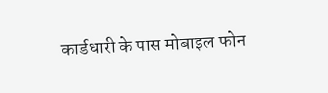कार्डधारी के पास मोबाइल फोन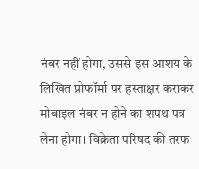नंबर नहीं होगा, उससे इस आशय के लिखित प्रोफॉर्मा पर हस्ताक्षर कराकर मोबाइल नंबर न होने का शपथ पत्र लेना होगा। विक्रेता परिषद की तरफ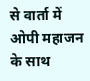से वार्ता में ओपी महाजन के साथ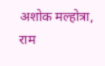अशोक मल्होत्रा, राम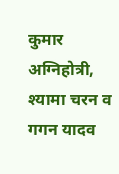कुमार अग्निहोत्री, श्यामा चरन व गगन यादव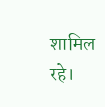शामिल रहे।